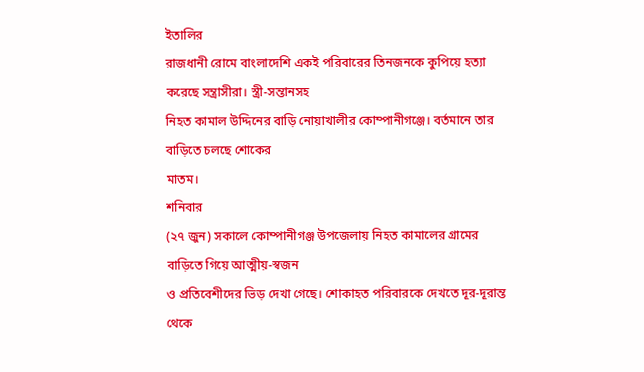ইতালির
রাজধানী রোমে বাংলাদেশি একই পরিবারের তিনজনকে কুপিয়ে হত্যা করেছে সন্ত্রাসীরা। স্ত্রী-সন্তানসহ
নিহত কামাল উদ্দিনের বাড়ি নোয়াখালীর কোম্পানীগঞ্জে। বর্তমানে তার বাড়িতে চলছে শোকের
মাতম।
শনিবার
(২৭ জুন) সকালে কোম্পানীগঞ্জ উপজেলায় নিহত কামালের গ্রামের বাড়িতে গিয়ে আত্মীয়-স্বজন
ও প্রতিবেশীদের ভিড় দেখা গেছে। শোকাহত পরিবারকে দেখতে দূর-দূরান্ত থেকে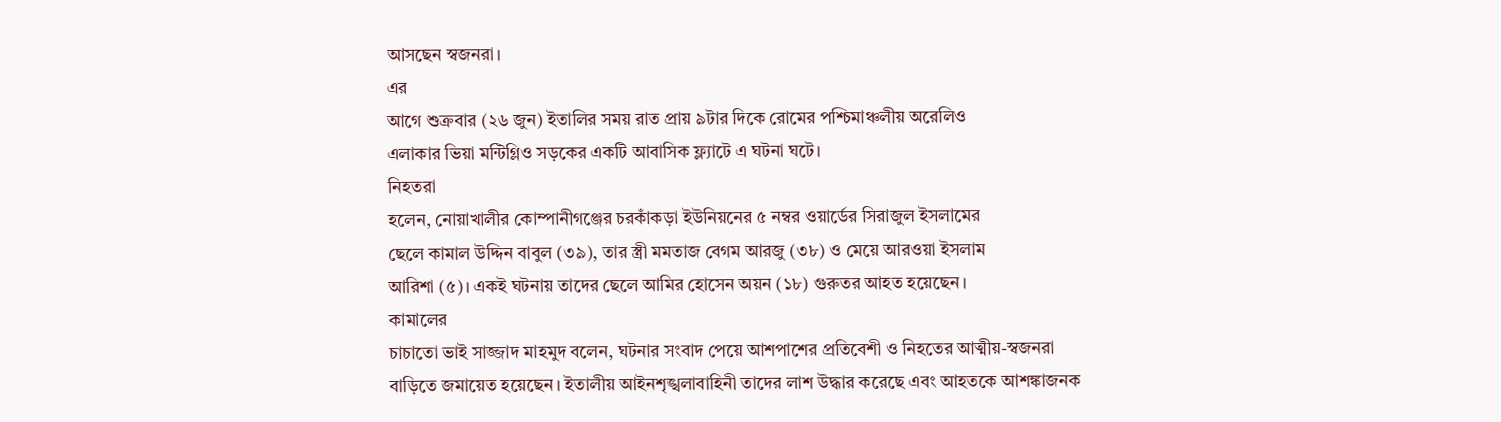আসছেন স্বজনরা।
এর
আগে শুক্রবার (২৬ জুন) ইতালির সময় রাত প্রায় ৯টার দিকে রোমের পশ্চিমাঞ্চলীয় অরেলিও
এলাকার ভিয়া মন্টিগ্লিও সড়কের একটি আবাসিক ফ্ল্যাটে এ ঘটনা ঘটে।
নিহতরা
হলেন, নোয়াখালীর কোম্পানীগঞ্জের চরকাঁকড়া ইউনিয়নের ৫ নম্বর ওয়ার্ডের সিরাজুল ইসলামের
ছেলে কামাল উদ্দিন বাবুল (৩৯), তার স্ত্রী মমতাজ বেগম আরজু (৩৮) ও মেয়ে আরওয়া ইসলাম
আরিশা (৫)। একই ঘটনায় তাদের ছেলে আমির হোসেন অয়ন (১৮) গুরুতর আহত হয়েছেন।
কামালের
চাচাতো ভাই সাজ্জাদ মাহমুদ বলেন, ঘটনার সংবাদ পেয়ে আশপাশের প্রতিবেশী ও নিহতের আত্মীয়-স্বজনরা
বাড়িতে জমায়েত হয়েছেন। ইতালীয় আইনশৃঙ্খলাবাহিনী তাদের লাশ উদ্ধার করেছে এবং আহতকে আশঙ্কাজনক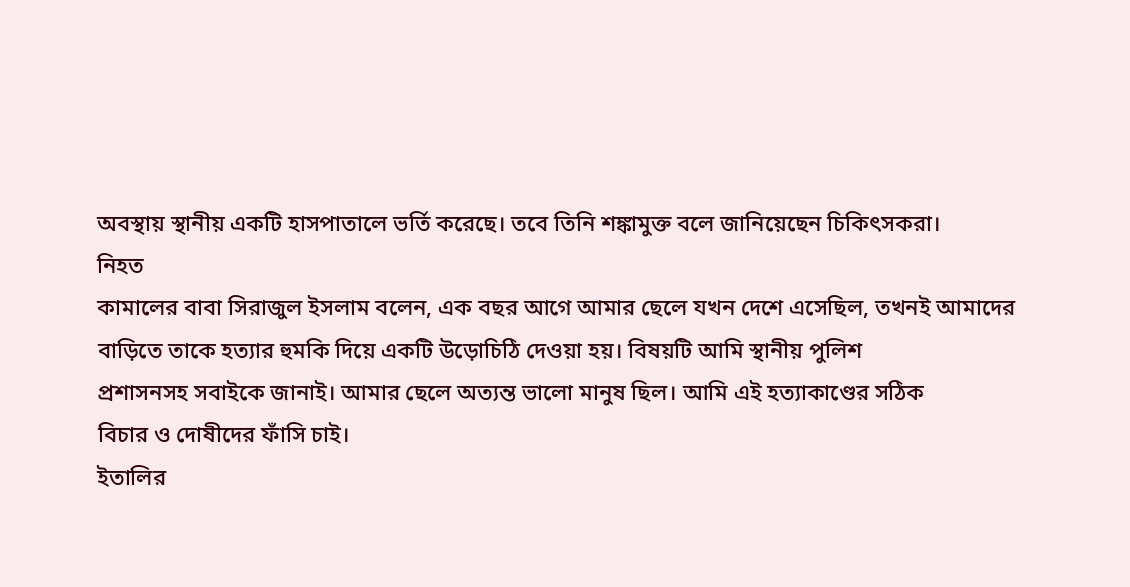অবস্থায় স্থানীয় একটি হাসপাতালে ভর্তি করেছে। তবে তিনি শঙ্কামুক্ত বলে জানিয়েছেন চিকিৎসকরা।
নিহত
কামালের বাবা সিরাজুল ইসলাম বলেন, এক বছর আগে আমার ছেলে যখন দেশে এসেছিল, তখনই আমাদের
বাড়িতে তাকে হত্যার হুমকি দিয়ে একটি উড়োচিঠি দেওয়া হয়। বিষয়টি আমি স্থানীয় পুলিশ
প্রশাসনসহ সবাইকে জানাই। আমার ছেলে অত্যন্ত ভালো মানুষ ছিল। আমি এই হত্যাকাণ্ডের সঠিক
বিচার ও দোষীদের ফাঁসি চাই।
ইতালির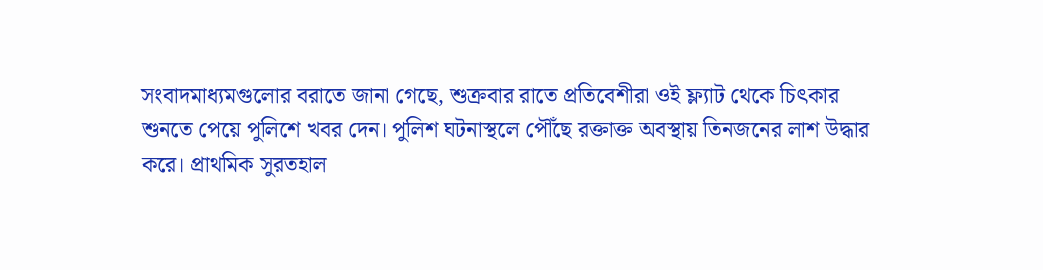সংবাদমাধ্যমগুলোর বরাতে জানা গেছে, শুক্রবার রাতে প্রতিবেশীরা ওই ফ্ল্যাট থেকে চিৎকার
শুনতে পেয়ে পুলিশে খবর দেন। পুলিশ ঘটনাস্থলে পৌঁছে রক্তাক্ত অবস্থায় তিনজনের লাশ উদ্ধার
করে। প্রাথমিক সুরতহাল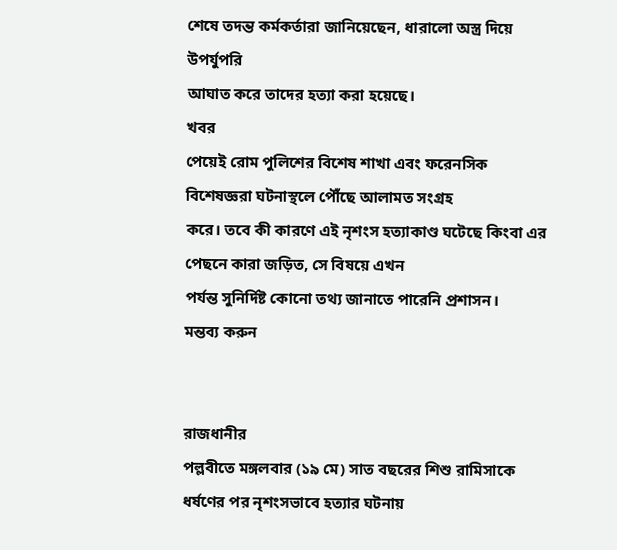শেষে তদন্ত কর্মকর্তারা জানিয়েছেন, ধারালো অস্ত্র দিয়ে উপর্যুপরি
আঘাত করে তাদের হত্যা করা হয়েছে।
খবর
পেয়েই রোম পুলিশের বিশেষ শাখা এবং ফরেনসিক বিশেষজ্ঞরা ঘটনাস্থলে পৌঁছে আলামত সংগ্রহ
করে। তবে কী কারণে এই নৃশংস হত্যাকাণ্ড ঘটেছে কিংবা এর পেছনে কারা জড়িত, সে বিষয়ে এখন
পর্যন্ত সুনির্দিষ্ট কোনো তথ্য জানাতে পারেনি প্রশাসন।
মন্তব্য করুন


রাজধানীর
পল্লবীতে মঙ্গলবার (১৯ মে) সাত বছরের শিশু রামিসাকে ধর্ষণের পর নৃশংসভাবে হত্যার ঘটনায়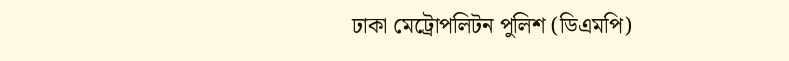ঢাকা মেট্রোপলিটন পুলিশ (ডিএমপি)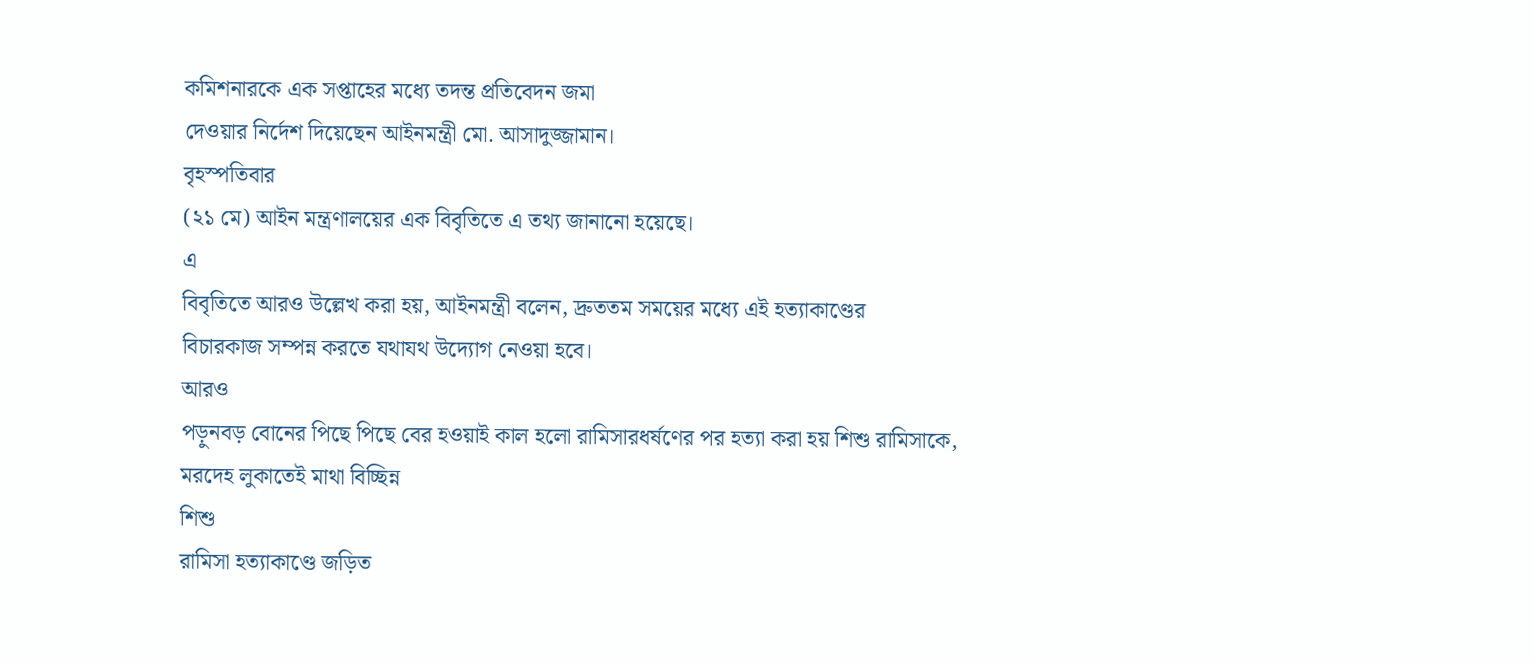কমিশনারকে এক সপ্তাহের মধ্যে তদন্ত প্রতিবেদন জমা
দেওয়ার নির্দেশ দিয়েছেন আইনমন্ত্রী মো. আসাদুজ্জামান।
বৃহস্পতিবার
(২১ মে) আইন মন্ত্রণালয়ের এক বিবৃতিতে এ তথ্য জানানো হয়েছে।
এ
বিবৃতিতে আরও উল্লেখ করা হয়, আইনমন্ত্রী বলেন, দ্রুততম সময়ের মধ্যে এই হত্যাকাণ্ডের
বিচারকাজ সম্পন্ন করতে যথাযথ উদ্যোগ নেওয়া হবে।
আরও
পড়ুনবড় বোনের পিছে পিছে বের হওয়াই কাল হলো রামিসারধর্ষণের পর হত্যা করা হয় শিশু রামিসাকে,
মরদেহ লুকাতেই মাথা বিচ্ছিন্ন
শিশু
রামিসা হত্যাকাণ্ডে জড়িত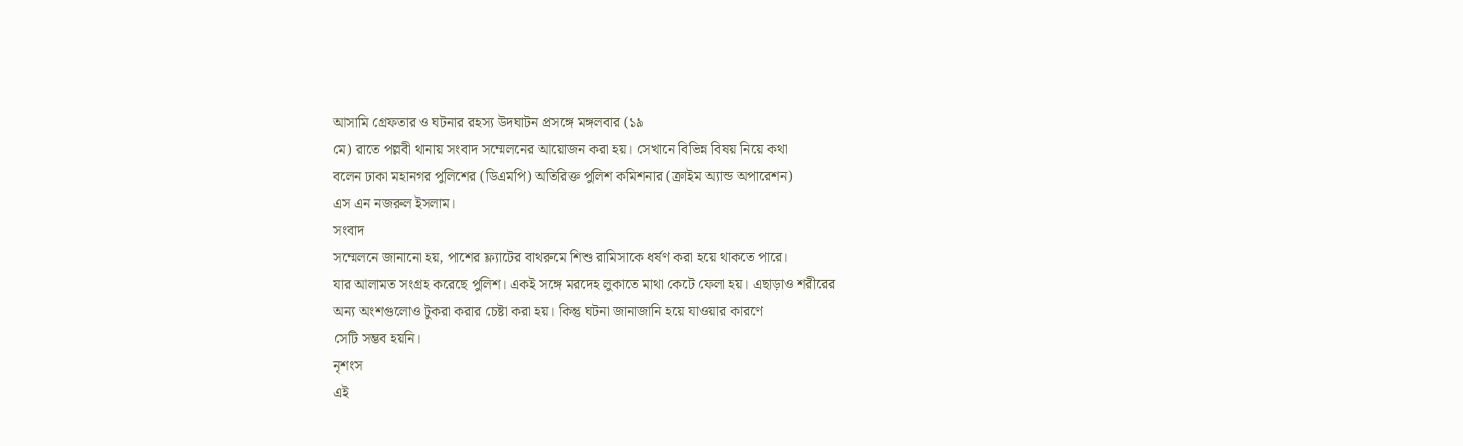আসামি গ্রেফতার ও ঘটনার রহস্য উদঘাটন প্রসঙ্গে মঙ্গলবার (১৯
মে) রাতে পল্লবী থানায় সংবাদ সম্মেলনের আয়োজন করা হয়। সেখানে বিভিন্ন বিষয় নিয়ে কথা
বলেন ঢাকা মহানগর পুলিশের (ডিএমপি) অতিরিক্ত পুলিশ কমিশনার (ক্রাইম অ্যান্ড অপারেশন)
এস এন নজরুল ইসলাম।
সংবাদ
সম্মেলনে জানানো হয়, পাশের ফ্ল্যাটের বাথরুমে শিশু রামিসাকে ধর্ষণ করা হয়ে থাকতে পারে।
যার আলামত সংগ্রহ করেছে পুলিশ। একই সঙ্গে মরদেহ লুকাতে মাথা কেটে ফেলা হয়। এছাড়াও শরীরের
অন্য অংশগুলোও টুকরা করার চেষ্টা করা হয়। কিন্তু ঘটনা জানাজানি হয়ে যাওয়ার কারণে
সেটি সম্ভব হয়নি।
নৃশংস
এই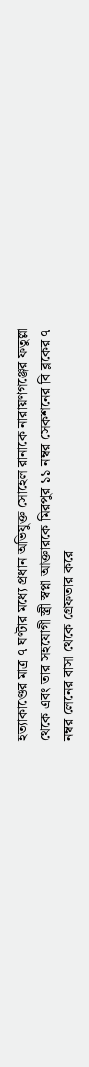হত্যাকাণ্ডের মাত্র ৭ ঘণ্টার মধ্যে প্রধান অভিযুক্ত সোহেল রানাকে নারায়ণগঞ্জের ফতুল্লা
থেকে এবং তার সহযোগী স্ত্রী স্বপ্না আক্তারকে মিরপুর ১১ নম্বর সেকশনের বি ব্লকের ৭
নম্বর লেনের বাসা থেকে গ্রেফতার করে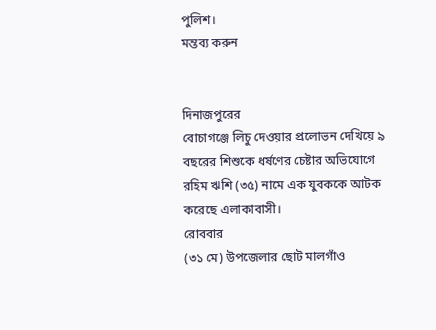পুলিশ।
মন্তব্য করুন


দিনাজপুরের
বোচাগঞ্জে লিচু দেওয়ার প্রলোভন দেখিয়ে ৯ বছরের শিশুকে ধর্ষণের চেষ্টার অভিযোগে
রহিম ঋশি (৩৫) নামে এক যুবককে আটক করেছে এলাকাবাসী।
রোববার
(৩১ মে) উপজেলার ছোট মালগাঁও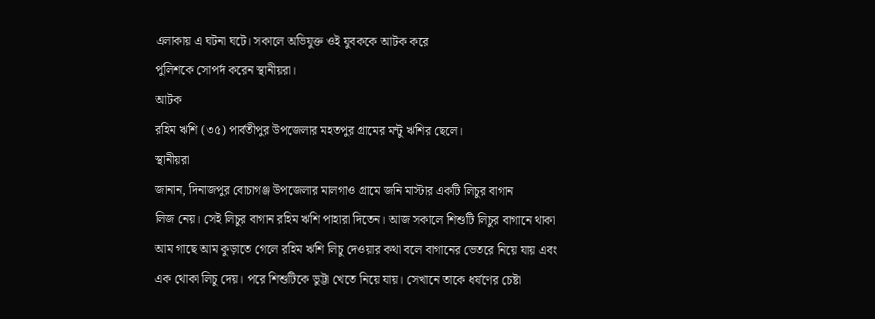এলাকায় এ ঘটনা ঘটে। সকালে অভিযুক্ত ওই যুবককে আটক করে
পুলিশকে সোপর্দ করেন স্থানীয়রা।
আটক
রহিম ঋশি (৩৫) পার্বতীপুর উপজেলার মহতপুর গ্রামের মন্টু ঋশির ছেলে।
স্থানীয়রা
জানান, দিনাজপুর বোচাগঞ্জ উপজেলার মালগাও গ্রামে জনি মাস্টার একটি লিচুর বাগান
লিজ নেয়। সেই লিচুর বাগান রহিম ঋশি পাহারা দিতেন। আজ সকালে শিশুটি লিচুর বাগানে থাকা
আম গাছে আম কুড়াতে গেলে রহিম ঋশি লিচু দেওয়ার কথা বলে বাগানের ভেতরে নিয়ে যায় এবং
এক থোকা লিচু দেয়। পরে শিশুটিকে ভুট্টা খেতে নিয়ে যায়। সেখানে তাকে ধর্ষণের চেষ্টা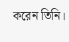করেন তিনি।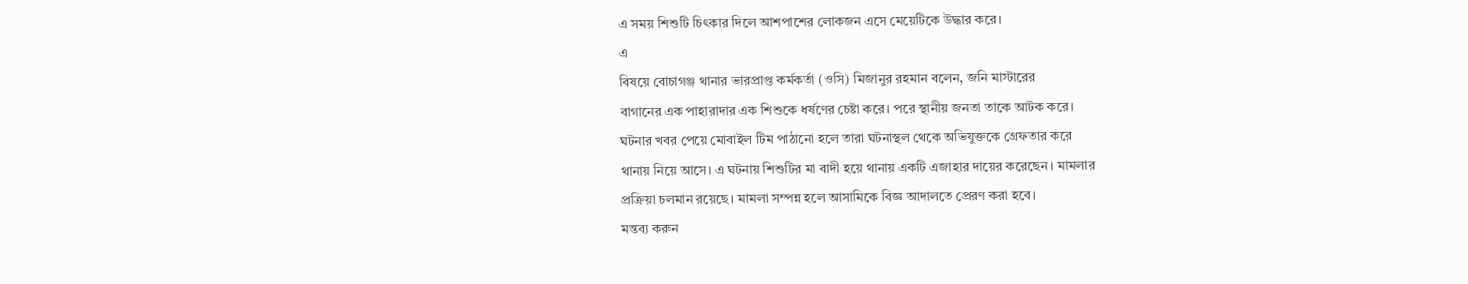এ সময় শিশুটি চিৎকার দিলে আশপাশের লোকজন এসে মেয়েটিকে উদ্ধার করে।
এ
বিষয়ে বোচাগঞ্জ থানার ভারপ্রাপ্ত কর্মকর্তা (ওসি) মিজানুর রহমান বলেন, জনি মাস্টারের
বাগানের এক পাহারাদার এক শিশুকে ধর্ষণের চেষ্টা করে। পরে স্থানীয় জনতা তাকে আটক করে।
ঘটনার খবর পেয়ে মোবাইল টিম পাঠানো হলে তারা ঘটনাস্থল থেকে অভিযুক্তকে গ্রেফতার করে
থানায় নিয়ে আসে। এ ঘটনায় শিশুটির মা বাদী হয়ে থানায় একটি এজাহার দায়ের করেছেন। মামলার
প্রক্রিয়া চলমান রয়েছে। মামলা সম্পন্ন হলে আসামিকে বিজ্ঞ আদালতে প্রেরণ করা হবে।
মন্তব্য করুন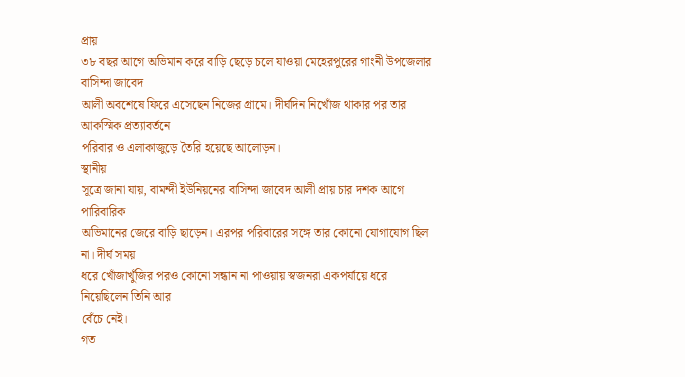প্রায়
৩৮ বছর আগে অভিমান করে বাড়ি ছেড়ে চলে যাওয়া মেহেরপুরের গাংনী উপজেলার বাসিন্দা জাবেদ
আলী অবশেষে ফিরে এসেছেন নিজের গ্রামে। দীর্ঘদিন নিখোঁজ থাকার পর তার আকস্মিক প্রত্যাবর্তনে
পরিবার ও এলাকাজুড়ে তৈরি হয়েছে আলোড়ন।
স্থানীয়
সূত্রে জানা যায়, বামন্দী ইউনিয়নের বাসিন্দা জাবেদ আলী প্রায় চার দশক আগে পারিবারিক
অভিমানের জেরে বাড়ি ছাড়েন। এরপর পরিবারের সঙ্গে তার কোনো যোগাযোগ ছিল না। দীর্ঘ সময়
ধরে খোঁজাখুঁজির পরও কোনো সন্ধান না পাওয়ায় স্বজনরা একপর্যায়ে ধরে নিয়েছিলেন তিনি আর
বেঁচে নেই।
গত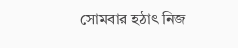সোমবার হঠাৎ নিজ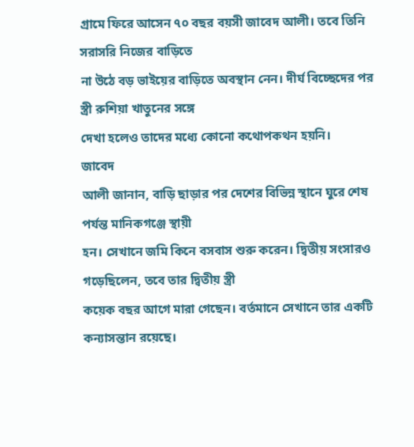গ্রামে ফিরে আসেন ৭০ বছর বয়সী জাবেদ আলী। তবে তিনি সরাসরি নিজের বাড়িতে
না উঠে বড় ভাইয়ের বাড়িতে অবস্থান নেন। দীর্ঘ বিচ্ছেদের পর স্ত্রী রুশিয়া খাতুনের সঙ্গে
দেখা হলেও তাদের মধ্যে কোনো কথোপকথন হয়নি।
জাবেদ
আলী জানান, বাড়ি ছাড়ার পর দেশের বিভিন্ন স্থানে ঘুরে শেষ পর্যন্ত মানিকগঞ্জে স্থায়ী
হন। সেখানে জমি কিনে বসবাস শুরু করেন। দ্বিতীয় সংসারও গড়েছিলেন, তবে তার দ্বিতীয় স্ত্রী
কয়েক বছর আগে মারা গেছেন। বর্তমানে সেখানে তার একটি কন্যাসন্তান রয়েছে।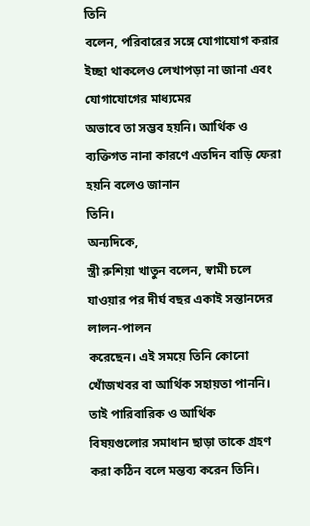তিনি
বলেন, পরিবারের সঙ্গে যোগাযোগ করার ইচ্ছা থাকলেও লেখাপড়া না জানা এবং যোগাযোগের মাধ্যমের
অভাবে তা সম্ভব হয়নি। আর্থিক ও ব্যক্তিগত নানা কারণে এতদিন বাড়ি ফেরা হয়নি বলেও জানান
তিনি।
অন্যদিকে,
স্ত্রী রুশিয়া খাতুন বলেন, স্বামী চলে যাওয়ার পর দীর্ঘ বছর একাই সন্তানদের লালন-পালন
করেছেন। এই সময়ে তিনি কোনো খোঁজখবর বা আর্থিক সহায়তা পাননি। তাই পারিবারিক ও আর্থিক
বিষয়গুলোর সমাধান ছাড়া তাকে গ্রহণ করা কঠিন বলে মন্তব্য করেন তিনি।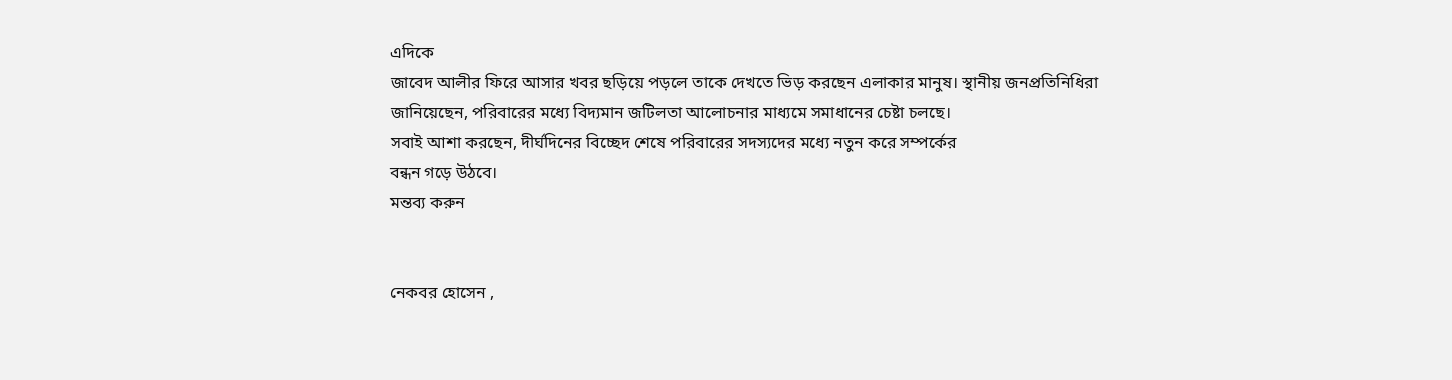এদিকে
জাবেদ আলীর ফিরে আসার খবর ছড়িয়ে পড়লে তাকে দেখতে ভিড় করছেন এলাকার মানুষ। স্থানীয় জনপ্রতিনিধিরা
জানিয়েছেন, পরিবারের মধ্যে বিদ্যমান জটিলতা আলোচনার মাধ্যমে সমাধানের চেষ্টা চলছে।
সবাই আশা করছেন, দীর্ঘদিনের বিচ্ছেদ শেষে পরিবারের সদস্যদের মধ্যে নতুন করে সম্পর্কের
বন্ধন গড়ে উঠবে।
মন্তব্য করুন


নেকবর হোসেন ,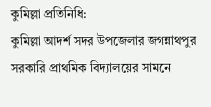কুমিল্লা প্রতিনিধি:
কুমিল্লা আদর্শ সদর উপজেলার জগন্নাথপুর সরকারি প্রাথমিক বিদ্যালয়ের সামনে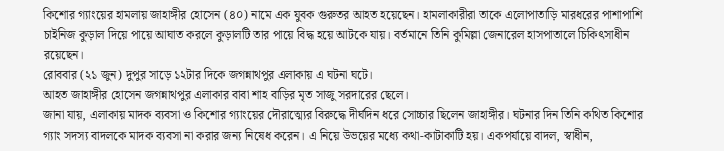কিশোর গ্যাংয়ের হামলায় জাহাঙ্গীর হোসেন (৪০) নামে এক যুবক গুরুতর আহত হয়েছেন। হামলাকারীরা তাকে এলোপাতাড়ি মারধরের পাশাপাশি চাইনিজ কুড়াল দিয়ে পায়ে আঘাত করলে কুড়ালটি তার পায়ে বিদ্ধ হয়ে আটকে যায়। বর্তমানে তিনি কুমিল্লা জেনারেল হাসপাতালে চিকিৎসাধীন রয়েছেন।
রোববার (২১ জুন) দুপুর সাড়ে ১২টার দিকে জগন্নাথপুর এলাকায় এ ঘটনা ঘটে।
আহত জাহাঙ্গীর হোসেন জগন্নাথপুর এলাকার বাবা শাহ বাড়ির মৃত সাজু সরদারের ছেলে।
জানা যায়, এলাকায় মাদক ব্যবসা ও কিশোর গ্যাংয়ের দৌরাত্ম্যের বিরুদ্ধে দীর্ঘদিন ধরে সোচ্চার ছিলেন জাহাঙ্গীর। ঘটনার দিন তিনি কথিত কিশোর গ্যাং সদস্য বাদলকে মাদক ব্যবসা না করার জন্য নিষেধ করেন। এ নিয়ে উভয়ের মধ্যে কথা-কাটাকাটি হয়। একপর্যায়ে বাদল, স্বাধীন,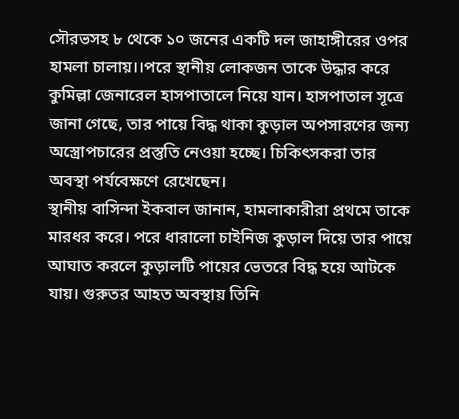সৌরভসহ ৮ থেকে ১০ জনের একটি দল জাহাঙ্গীরের ওপর হামলা চালায়।।পরে স্থানীয় লোকজন তাকে উদ্ধার করে কুমিল্লা জেনারেল হাসপাতালে নিয়ে যান। হাসপাতাল সূত্রে জানা গেছে, তার পায়ে বিদ্ধ থাকা কুড়াল অপসারণের জন্য অস্ত্রোপচারের প্রস্তুতি নেওয়া হচ্ছে। চিকিৎসকরা তার অবস্থা পর্যবেক্ষণে রেখেছেন।
স্থানীয় বাসিন্দা ইকবাল জানান, হামলাকারীরা প্রথমে তাকে মারধর করে। পরে ধারালো চাইনিজ কুড়াল দিয়ে তার পায়ে আঘাত করলে কুড়ালটি পায়ের ভেতরে বিদ্ধ হয়ে আটকে যায়। গুরুতর আহত অবস্থায় তিনি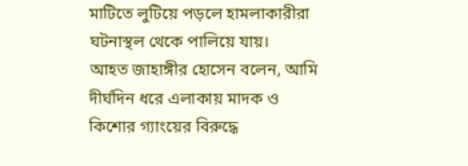মাটিতে লুটিয়ে পড়লে হামলাকারীরা ঘটনাস্থল থেকে পালিয়ে যায়।
আহত জাহাঙ্গীর হোসেন বলেন, আমি দীর্ঘদিন ধরে এলাকায় মাদক ও কিশোর গ্যাংয়ের বিরুদ্ধে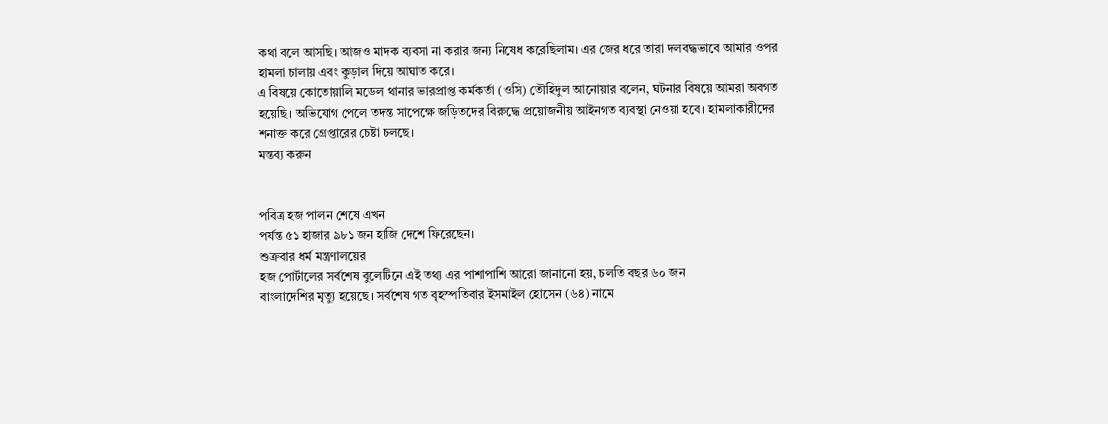কথা বলে আসছি। আজও মাদক ব্যবসা না করার জন্য নিষেধ করেছিলাম। এর জের ধরে তারা দলবদ্ধভাবে আমার ওপর হামলা চালায় এবং কুড়াল দিয়ে আঘাত করে।
এ বিষয়ে কোতোয়ালি মডেল থানার ভারপ্রাপ্ত কর্মকর্তা (ওসি) তৌহিদুল আনোয়ার বলেন, ঘটনার বিষয়ে আমরা অবগত হয়েছি। অভিযোগ পেলে তদন্ত সাপেক্ষে জড়িতদের বিরুদ্ধে প্রয়োজনীয় আইনগত ব্যবস্থা নেওয়া হবে। হামলাকারীদের শনাক্ত করে গ্রেপ্তারের চেষ্টা চলছে।
মন্তব্য করুন


পবিত্র হজ পালন শেষে এখন
পর্যন্ত ৫১ হাজার ৯৮১ জন হাজি দেশে ফিরেছেন।
শুক্রবার ধর্ম মন্ত্রণালয়ের
হজ পোর্টালের সর্বশেষ বুলেটিনে এই তথ্য এর পাশাপাশি আরো জানানো হয়, চলতি বছর ৬০ জন
বাংলাদেশির মৃত্যু হয়েছে। সর্বশেষ গত বৃহস্পতিবার ইসমাইল হোসেন (৬৪) নামে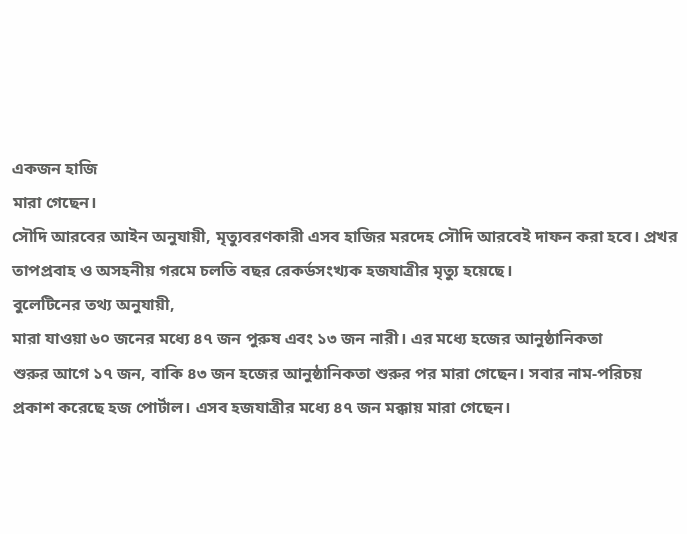একজন হাজি
মারা গেছেন।
সৌদি আরবের আইন অনুযায়ী, মৃত্যুবরণকারী এসব হাজির মরদেহ সৌদি আরবেই দাফন করা হবে। প্রখর
তাপপ্রবাহ ও অসহনীয় গরমে চলতি বছর রেকর্ডসংখ্যক হজযাত্রীর মৃত্যু হয়েছে।
বুলেটিনের তথ্য অনুযায়ী,
মারা যাওয়া ৬০ জনের মধ্যে ৪৭ জন পুরুষ এবং ১৩ জন নারী। এর মধ্যে হজের আনুষ্ঠানিকতা
শুরুর আগে ১৭ জন, বাকি ৪৩ জন হজের আনুষ্ঠানিকতা শুরুর পর মারা গেছেন। সবার নাম-পরিচয়
প্রকাশ করেছে হজ পোর্টাল। এসব হজযাত্রীর মধ্যে ৪৭ জন মক্কায় মারা গেছেন।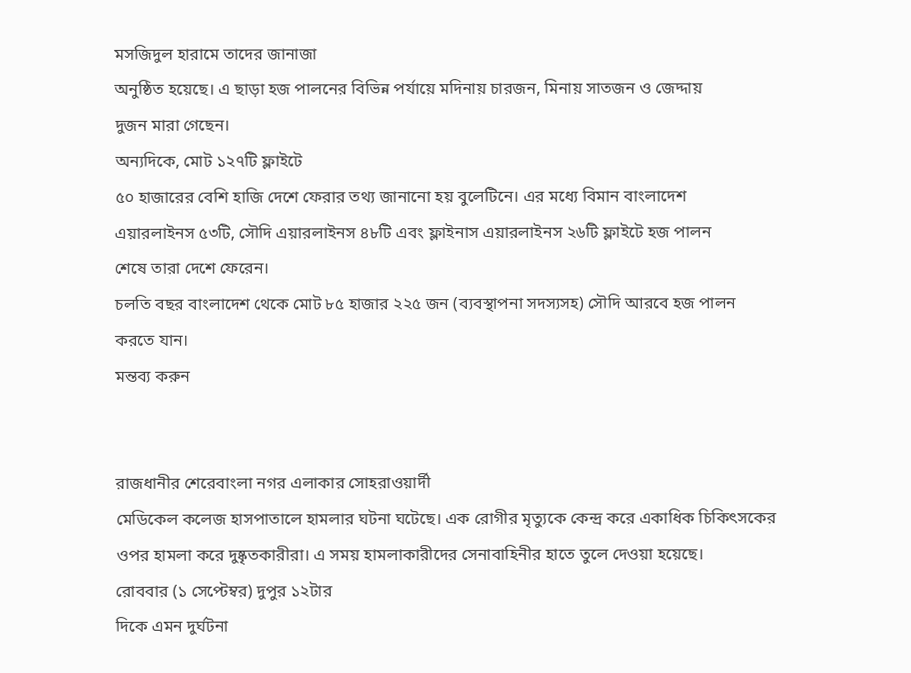মসজিদুল হারামে তাদের জানাজা
অনুষ্ঠিত হয়েছে। এ ছাড়া হজ পালনের বিভিন্ন পর্যায়ে মদিনায় চারজন, মিনায় সাতজন ও জেদ্দায়
দুজন মারা গেছেন।
অন্যদিকে, মোট ১২৭টি ফ্লাইটে
৫০ হাজারের বেশি হাজি দেশে ফেরার তথ্য জানানো হয় বুলেটিনে। এর মধ্যে বিমান বাংলাদেশ
এয়ারলাইনস ৫৩টি, সৌদি এয়ারলাইনস ৪৮টি এবং ফ্লাইনাস এয়ারলাইনস ২৬টি ফ্লাইটে হজ পালন
শেষে তারা দেশে ফেরেন।
চলতি বছর বাংলাদেশ থেকে মোট ৮৫ হাজার ২২৫ জন (ব্যবস্থাপনা সদস্যসহ) সৌদি আরবে হজ পালন
করতে যান।
মন্তব্য করুন


রাজধানীর শেরেবাংলা নগর এলাকার সোহরাওয়ার্দী
মেডিকেল কলেজ হাসপাতালে হামলার ঘটনা ঘটেছে। এক রোগীর মৃত্যুকে কেন্দ্র করে একাধিক চিকিৎসকের
ওপর হামলা করে দুষ্কৃতকারীরা। এ সময় হামলাকারীদের সেনাবাহিনীর হাতে তুলে দেওয়া হয়েছে।
রোববার (১ সেপ্টেম্বর) দুপুর ১২টার
দিকে এমন দুর্ঘটনা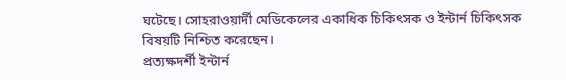ঘটেছে। সোহরাওয়ার্দী মেডিকেলের একাধিক চিকিৎসক ও ইন্টার্ন চিকিৎসক
বিষয়টি নিশ্চিত করেছেন।
প্রত্যক্ষদর্শী ইন্টার্ন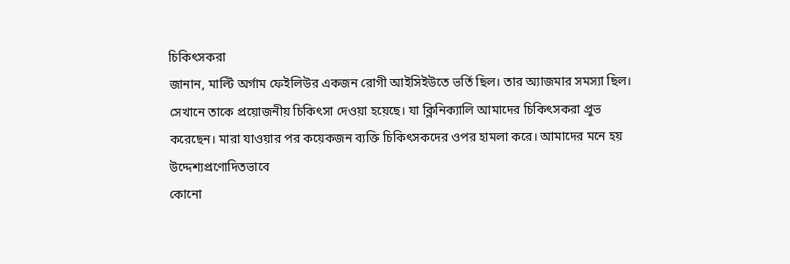চিকিৎসকরা
জানান, মাল্টি অর্গাম ফেইলিউর একজন রোগী আইসিইউতে ভর্তি ছিল। তার অ্যাজমার সমস্যা ছিল।
সেখানে তাকে প্রয়োজনীয় চিকিৎসা দেওয়া হয়েছে। যা ক্লিনিক্যালি আমাদের চিকিৎসকরা প্রুভ
করেছেন। মারা যাওয়ার পর কয়েকজন ব্যক্তি চিকিৎসকদের ওপর হামলা করে। আমাদের মনে হয় উদ্দেশ্যপ্রণোদিতভাবে
কোনো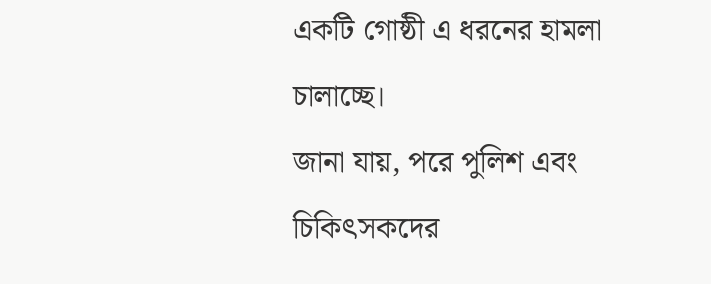একটি গোষ্ঠী এ ধরনের হামলা চালাচ্ছে।
জানা যায়, পরে পুলিশ এবং চিকিৎসকদের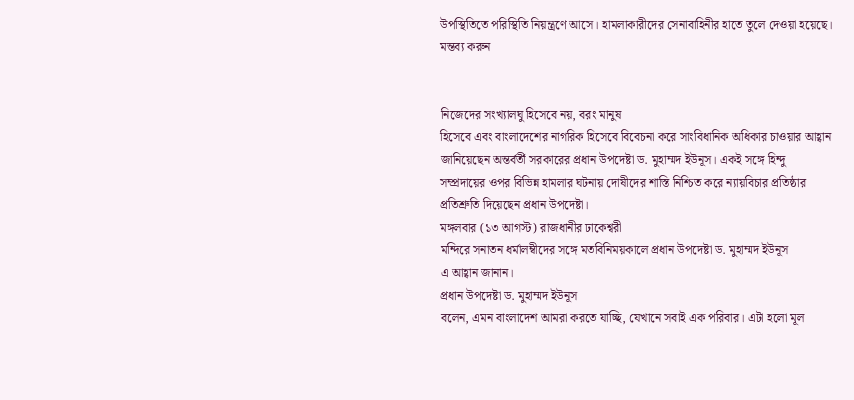উপস্থিতিতে পরিস্থিতি নিয়ন্ত্রণে আসে। হামলাকারীদের সেনাবাহিনীর হাতে তুলে দেওয়া হয়েছে।
মন্তব্য করুন


নিজেদের সংখ্যালঘু হিসেবে নয়, বরং মানুষ
হিসেবে এবং বাংলাদেশের নাগরিক হিসেবে বিবেচনা করে সাংবিধানিক অধিকার চাওয়ার আহ্বান
জানিয়েছেন অন্তর্বর্তী সরকারের প্রধান উপদেষ্টা ড. মুহাম্মদ ইউনূস। একই সঙ্গে হিন্দু
সম্প্রদায়ের ওপর বিভিন্ন হামলার ঘটনায় দোষীদের শাস্তি নিশ্চিত করে ন্যায়বিচার প্রতিষ্ঠার
প্রতিশ্রুতি দিয়েছেন প্রধান উপদেষ্টা।
মঙ্গলবার (১৩ আগস্ট) রাজধানীর ঢাকেশ্বরী
মন্দিরে সনাতন ধর্মালম্বীদের সঙ্গে মতবিনিময়কালে প্রধান উপদেষ্টা ড. মুহাম্মদ ইউনূস
এ আহ্বান জানান।
প্রধান উপদেষ্টা ড. মুহাম্মদ ইউনূস
বলেন, এমন বাংলাদেশ আমরা করতে যাচ্ছি, যেখানে সবাই এক পরিবার। এটা হলো মূল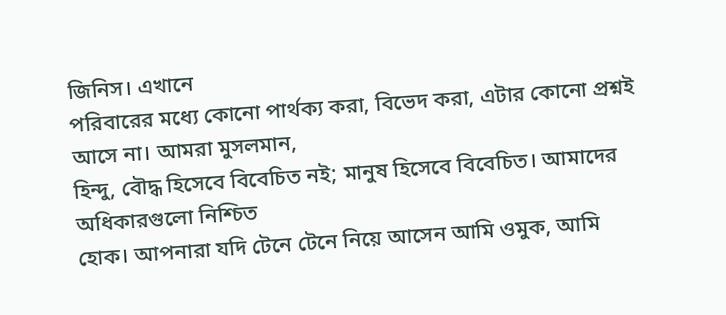জিনিস। এখানে
পরিবারের মধ্যে কোনো পার্থক্য করা, বিভেদ করা, এটার কোনো প্রশ্নই আসে না। আমরা মুসলমান,
হিন্দু, বৌদ্ধ হিসেবে বিবেচিত নই; মানুষ হিসেবে বিবেচিত। আমাদের অধিকারগুলো নিশ্চিত
হোক। আপনারা যদি টেনে টেনে নিয়ে আসেন আমি ওমুক, আমি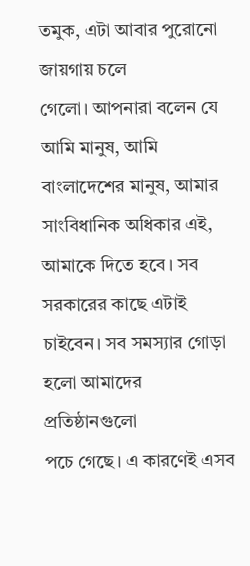তমুক, এটা আবার পুরোনো জায়গায় চলে
গেলো। আপনারা বলেন যে আমি মানুষ, আমি বাংলাদেশের মানুষ, আমার সাংবিধানিক অধিকার এই,
আমাকে দিতে হবে। সব সরকারের কাছে এটাই চাইবেন। সব সমস্যার গোড়া হলো আমাদের প্রতিষ্ঠানগুলো
পচে গেছে। এ কারণেই এসব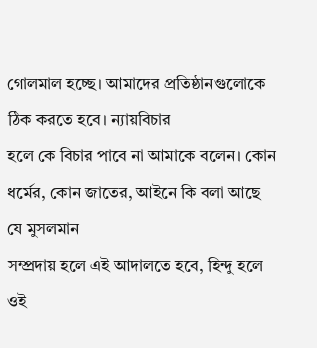গোলমাল হচ্ছে। আমাদের প্রতিষ্ঠানগুলোকে ঠিক করতে হবে। ন্যায়বিচার
হলে কে বিচার পাবে না আমাকে বলেন। কোন ধর্মের, কোন জাতের, আইনে কি বলা আছে যে মুসলমান
সম্প্রদায় হলে এই আদালতে হবে, হিন্দু হলে ওই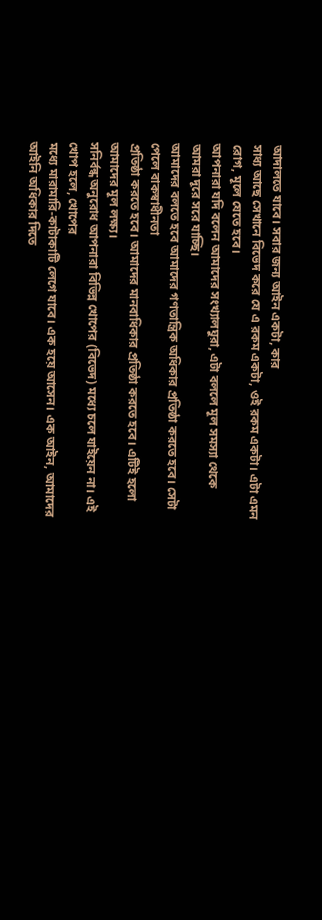আদালতে যাবে। সবার জন্য আইন একটা, কার
সাধ্য আছে সেখানে বিভেদ করে যে এ রকম একটা, ওই রকম একটা। এটা এমন রোগ, মূলে যেতে হবে।
আপনারা যদি বলেন আমাদের সংখ্যালঘুরা, এটা বললে মূল সমস্যা থেকে আমরা দূরে সরে যাচ্ছি।
আমাদের বলতে হবে আমাদের গণতান্ত্রিক অধিকার প্রতিষ্ঠা করতে হবে। সেটা পেলে বাকস্বাধীনতা
প্রতিষ্ঠা করতে হবে। আমাদের মানবাধিকার প্রতিষ্ঠা করতে হবে। এটিই হলো আমাদের মূল লক্ষ্য।
সনির্বন্ধ অনুরোধ আপনারা বিভিন্ন খোপের (বিভেদ) মধ্যে চলে যাইয়েন না। এই খোপ হলে, খোপের
মধ্যে মারামারি-কাটাকাটি লেগে যাবে। এক হয়ে আসেন। এক আইন, আমাদের আইনি অধিকার দিতে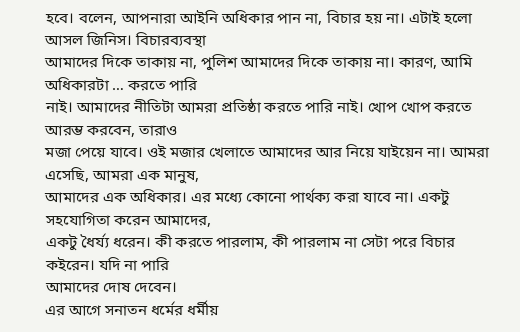হবে। বলেন, আপনারা আইনি অধিকার পান না, বিচার হয় না। এটাই হলো আসল জিনিস। বিচারব্যবস্থা
আমাদের দিকে তাকায় না, পুলিশ আমাদের দিকে তাকায় না। কারণ, আমি অধিকারটা … করতে পারি
নাই। আমাদের নীতিটা আমরা প্রতিষ্ঠা করতে পারি নাই। খোপ খোপ করতে আরম্ভ করবেন, তারাও
মজা পেয়ে যাবে। ওই মজার খেলাতে আমাদের আর নিয়ে যাইয়েন না। আমরা এসেছি, আমরা এক মানুষ,
আমাদের এক অধিকার। এর মধ্যে কোনো পার্থক্য করা যাবে না। একটু সহযোগিতা করেন আমাদের,
একটু ধৈর্য্য ধরেন। কী করতে পারলাম, কী পারলাম না সেটা পরে বিচার কইরেন। যদি না পারি
আমাদের দোষ দেবেন।
এর আগে সনাতন ধর্মের ধর্মীয়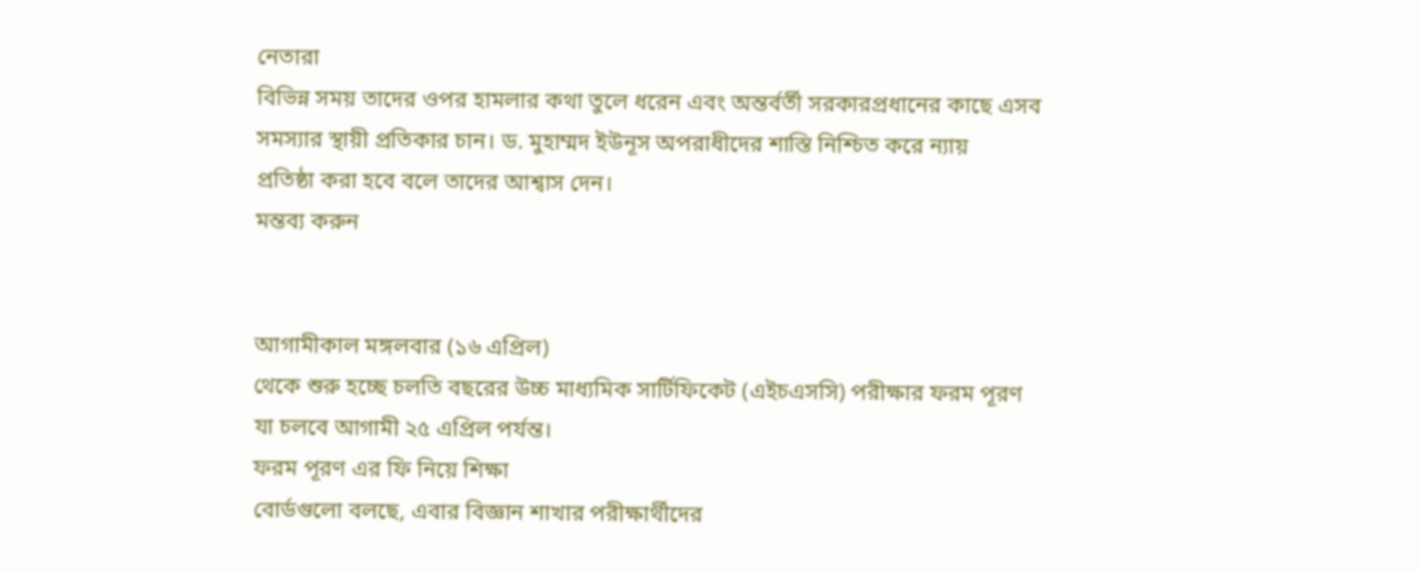নেতারা
বিভিন্ন সময় তাদের ওপর হামলার কথা তুলে ধরেন এবং অন্তর্বর্তী সরকারপ্রধানের কাছে এসব
সমস্যার স্থায়ী প্রতিকার চান। ড. মুহাম্মদ ইউনূস অপরাধীদের শাস্তি নিশ্চিত করে ন্যায়
প্রতিষ্ঠা করা হবে বলে তাদের আশ্বাস দেন।
মন্তব্য করুন


আগামীকাল মঙ্গলবার (১৬ এপ্রিল)
থেকে শুরু হচ্ছে চলতি বছরের উচ্চ মাধ্যমিক সার্টিফিকেট (এইচএসসি) পরীক্ষার ফরম পূরণ
যা চলবে আগামী ২৫ এপ্রিল পর্যন্ত।
ফরম পূরণ এর ফি নিয়ে শিক্ষা
বোর্ডগুলো বলছে, এবার বিজ্ঞান শাখার পরীক্ষার্থীদের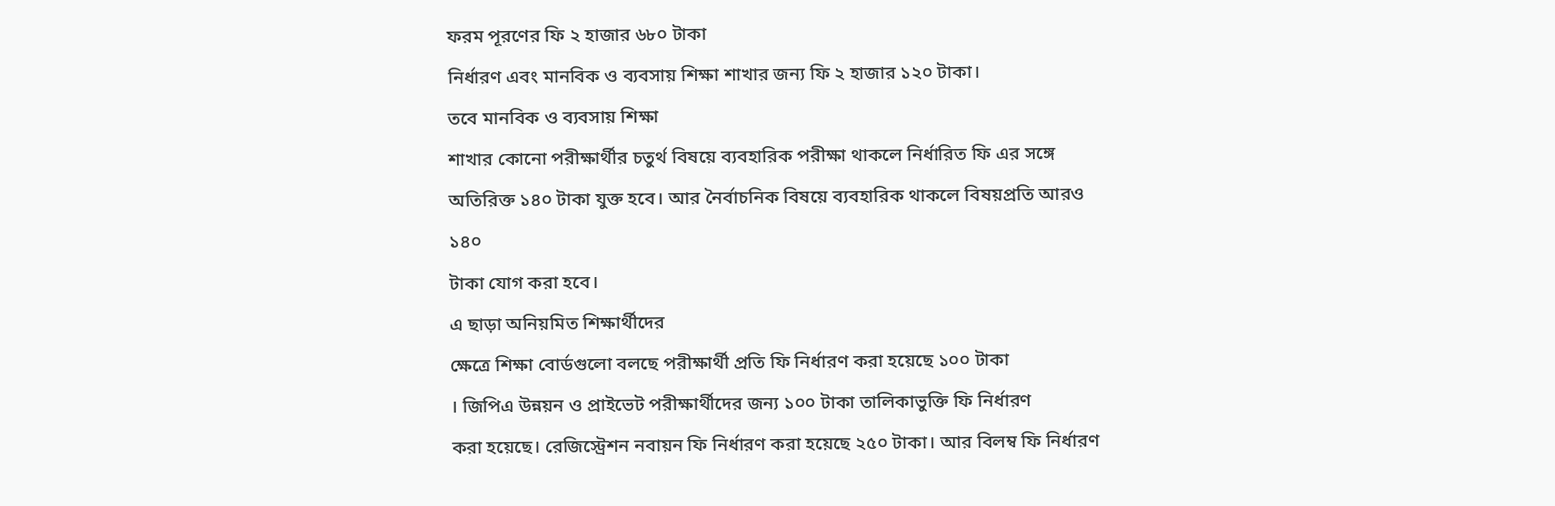ফরম পূরণের ফি ২ হাজার ৬৮০ টাকা
নির্ধারণ এবং মানবিক ও ব্যবসায় শিক্ষা শাখার জন্য ফি ২ হাজার ১২০ টাকা।
তবে মানবিক ও ব্যবসায় শিক্ষা
শাখার কোনো পরীক্ষার্থীর চতুর্থ বিষয়ে ব্যবহারিক পরীক্ষা থাকলে নির্ধারিত ফি এর সঙ্গে
অতিরিক্ত ১৪০ টাকা যুক্ত হবে। আর নৈর্বাচনিক বিষয়ে ব্যবহারিক থাকলে বিষয়প্রতি আরও ১৪০
টাকা যোগ করা হবে।
এ ছাড়া অনিয়মিত শিক্ষার্থীদের
ক্ষেত্রে শিক্ষা বোর্ডগুলো বলছে পরীক্ষার্থী প্রতি ফি নির্ধারণ করা হয়েছে ১০০ টাকা
। জিপিএ উন্নয়ন ও প্রাইভেট পরীক্ষার্থীদের জন্য ১০০ টাকা তালিকাভুক্তি ফি নির্ধারণ
করা হয়েছে। রেজিস্ট্রেশন নবায়ন ফি নির্ধারণ করা হয়েছে ২৫০ টাকা। আর বিলম্ব ফি নির্ধারণ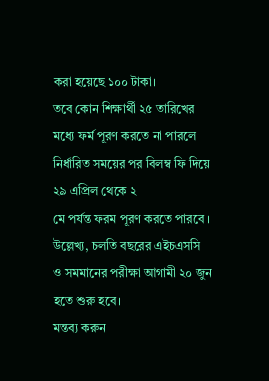করা হয়েছে ১০০ টাকা।
তবে কোন শিক্ষার্থী ২৫ তারিখের
মধ্যে ফর্ম পূরণ করতে না পারলে নির্ধারিত সময়ের পর বিলম্ব ফি দিয়ে ২৯ এপ্রিল থেকে ২
মে পর্যন্ত ফরম পূরণ করতে পারবে ।
উল্লেখ্য, চলতি বছরের এইচএসসি
ও সমমানের পরীক্ষা আগামী ২০ জুন হতে শুরু হবে।
মন্তব্য করুন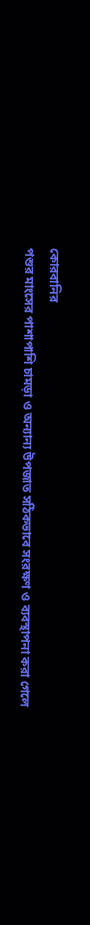কোরবানির
পশুর মাংসের পাশাপাশি চামড়া ও অন্যান্য উপজাত সঠিকভাবে সংরক্ষণ ও ব্যবস্থাপনা করা গেলে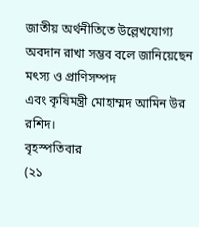জাতীয় অর্থনীতিতে উল্লেখযোগ্য অবদান রাখা সম্ভব বলে জানিয়েছেন মৎস্য ও প্রাণিসম্পদ
এবং কৃষিমন্ত্রী মোহাম্মদ আমিন উর রশিদ।
বৃহস্পতিবার
(২১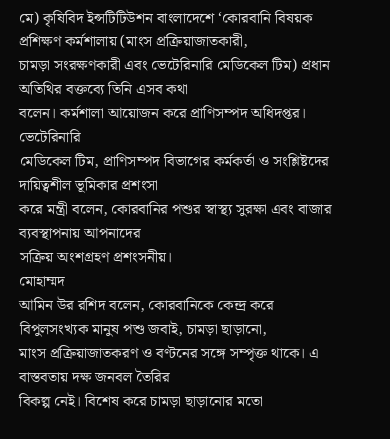মে) কৃষিবিদ ইন্সটিটিউশন বাংলাদেশে ‘কোরবানি বিষয়ক প্রশিক্ষণ কর্মশালায় (মাংস প্রক্রিয়াজাতকারী,
চামড়া সংরক্ষণকারী এবং ভেটেরিনারি মেডিকেল টিম) প্রধান অতিথির বক্তব্যে তিনি এসব কথা
বলেন। কর্মশালা আয়োজন করে প্রাণিসম্পদ অধিদপ্তর।
ভেটেরিনারি
মেডিকেল টিম, প্রাণিসম্পদ বিভাগের কর্মকর্তা ও সংশ্লিষ্টদের দায়িত্বশীল ভূমিকার প্রশংসা
করে মন্ত্রী বলেন, কোরবানির পশুর স্বাস্থ্য সুরক্ষা এবং বাজার ব্যবস্থাপনায় আপনাদের
সক্রিয় অংশগ্রহণ প্রশংসনীয়।
মোহাম্মদ
আমিন উর রশিদ বলেন, কোরবানিকে কেন্দ্র করে বিপুলসংখ্যক মানুষ পশু জবাই, চামড়া ছাড়ানো,
মাংস প্রক্রিয়াজাতকরণ ও বণ্টনের সঙ্গে সম্পৃক্ত থাকে। এ বাস্তবতায় দক্ষ জনবল তৈরির
বিকল্প নেই। বিশেষ করে চামড়া ছাড়ানোর মতো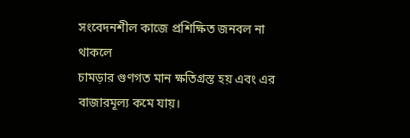সংবেদনশীল কাজে প্রশিক্ষিত জনবল না থাকলে
চামড়ার গুণগত মান ক্ষতিগ্রস্ত হয় এবং এর বাজারমূল্য কমে যায়।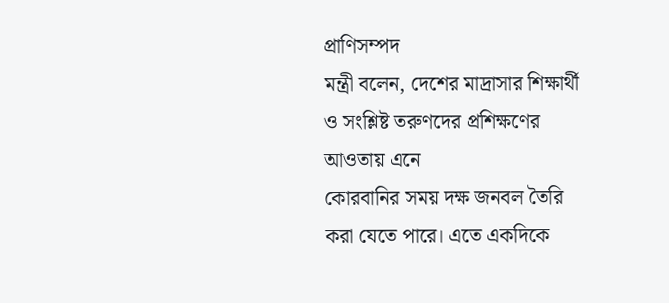প্রাণিসম্পদ
মন্ত্রী বলেন, দেশের মাদ্রাসার শিক্ষার্থী ও সংশ্লিষ্ট তরুণদের প্রশিক্ষণের আওতায় এনে
কোরবানির সময় দক্ষ জনবল তৈরি করা যেতে পারে। এতে একদিকে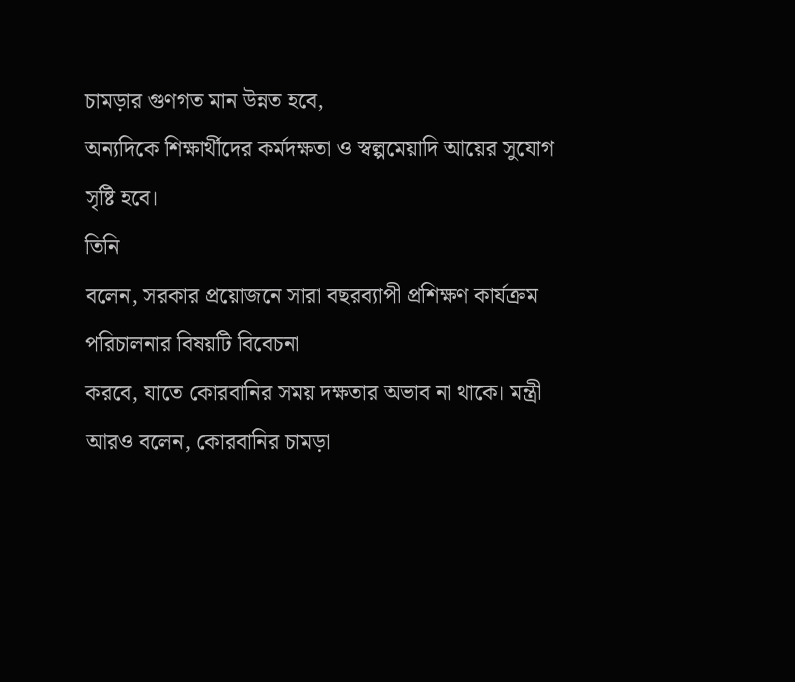চামড়ার গুণগত মান উন্নত হবে,
অন্যদিকে শিক্ষার্থীদের কর্মদক্ষতা ও স্বল্পমেয়াদি আয়ের সুযোগ সৃষ্টি হবে।
তিনি
বলেন, সরকার প্রয়োজনে সারা বছরব্যাপী প্রশিক্ষণ কার্যক্রম পরিচালনার বিষয়টি বিবেচনা
করবে, যাতে কোরবানির সময় দক্ষতার অভাব না থাকে। মন্ত্রী আরও বলেন, কোরবানির চামড়া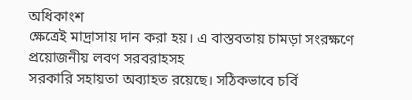অধিকাংশ
ক্ষেত্রেই মাদ্রাসায় দান করা হয়। এ বাস্তবতায় চামড়া সংরক্ষণে প্রয়োজনীয় লবণ সরবরাহসহ
সরকারি সহায়তা অব্যাহত রয়েছে। সঠিকভাবে চর্বি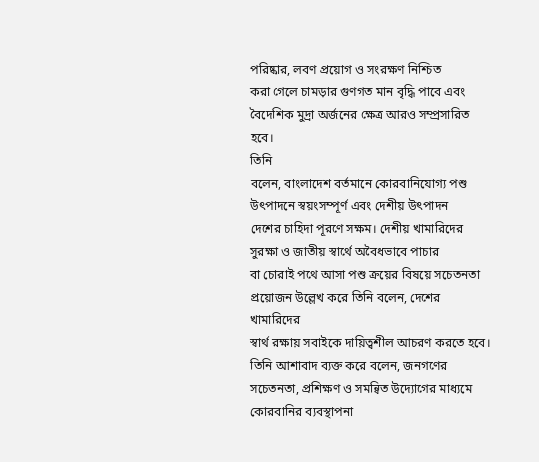পরিষ্কার, লবণ প্রয়োগ ও সংরক্ষণ নিশ্চিত
করা গেলে চামড়ার গুণগত মান বৃদ্ধি পাবে এবং বৈদেশিক মুদ্রা অর্জনের ক্ষেত্র আরও সম্প্রসারিত
হবে।
তিনি
বলেন, বাংলাদেশ বর্তমানে কোরবানিযোগ্য পশু উৎপাদনে স্বয়ংসম্পূর্ণ এবং দেশীয় উৎপাদন
দেশের চাহিদা পূরণে সক্ষম। দেশীয় খামারিদের সুরক্ষা ও জাতীয় স্বার্থে অবৈধভাবে পাচার
বা চোরাই পথে আসা পশু ক্রয়ের বিষয়ে সচেতনতা প্রয়োজন উল্লেখ করে তিনি বলেন, দেশের খামারিদের
স্বার্থ রক্ষায় সবাইকে দায়িত্বশীল আচরণ করতে হবে। তিনি আশাবাদ ব্যক্ত করে বলেন, জনগণের
সচেতনতা, প্রশিক্ষণ ও সমন্বিত উদ্যোগের মাধ্যমে কোরবানির ব্যবস্থাপনা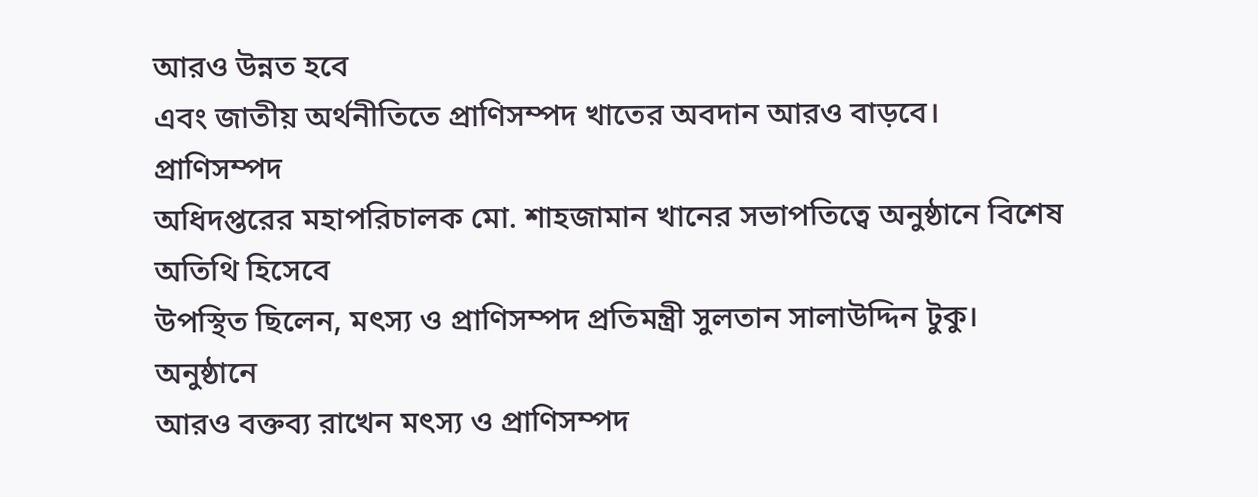আরও উন্নত হবে
এবং জাতীয় অর্থনীতিতে প্রাণিসম্পদ খাতের অবদান আরও বাড়বে।
প্রাণিসম্পদ
অধিদপ্তরের মহাপরিচালক মো. শাহজামান খানের সভাপতিত্বে অনুষ্ঠানে বিশেষ অতিথি হিসেবে
উপস্থিত ছিলেন, মৎস্য ও প্রাণিসম্পদ প্রতিমন্ত্রী সুলতান সালাউদ্দিন টুকু। অনুষ্ঠানে
আরও বক্তব্য রাখেন মৎস্য ও প্রাণিসম্পদ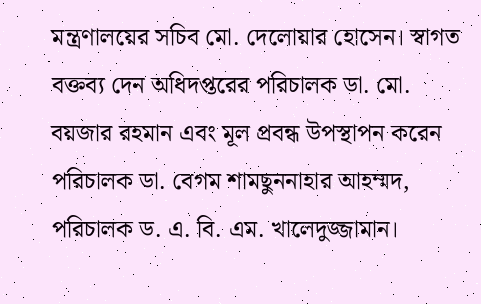মন্ত্রণালয়ের সচিব মো. দেলোয়ার হোসেন। স্বাগত
বক্তব্য দেন অধিদপ্তরের পরিচালক ডা. মো. বয়জার রহমান এবং মূল প্রবন্ধ উপস্থাপন করেন
পরিচালক ডা. বেগম শামছুননাহার আহম্মদ, পরিচালক ড. এ. বি. এম. খালেদুজ্জামান।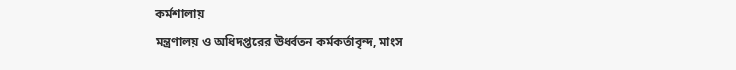কর্মশালায়
মন্ত্রণালয় ও অধিদপ্তরের ঊর্ধ্বতন কর্মকর্তাবৃন্দ, মাংস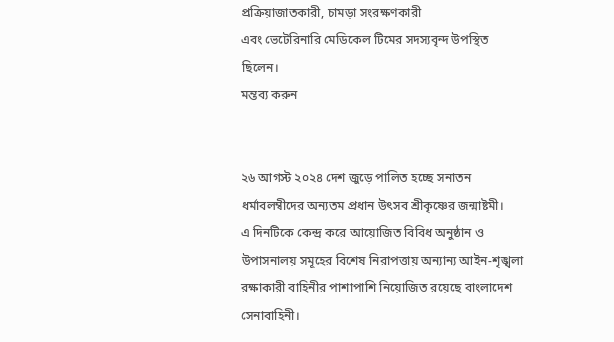প্রক্রিয়াজাতকারী, চামড়া সংরক্ষণকারী
এবং ভেটেরিনারি মেডিকেল টিমের সদস্যবৃন্দ উপস্থিত ছিলেন।
মন্তব্য করুন


২৬ আগস্ট ২০২৪ দেশ জুড়ে পালিত হচ্ছে সনাতন ধর্মাবলম্বীদের অন্যতম প্রধান উৎসব শ্রীকৃষ্ণের জন্মাষ্টমী।
এ দিনটিকে কেন্দ্র করে আয়োজিত বিবিধ অনুষ্ঠান ও উপাসনালয় সমূহের বিশেষ নিরাপত্তায় অন্যান্য আইন-শৃঙ্খলা রক্ষাকারী বাহিনীর পাশাপাশি নিয়োজিত রয়েছে বাংলাদেশ সেনাবাহিনী।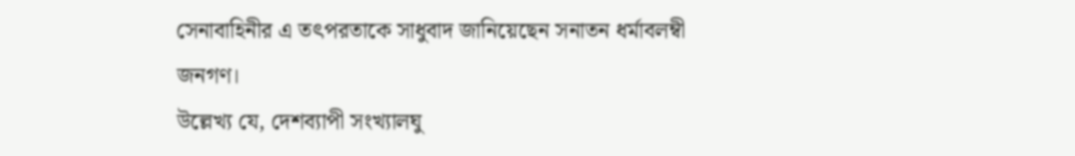সেনাবাহিনীর এ তৎপরতাকে সাধুবাদ জানিয়েছেন সনাতন ধর্মাবলম্বী জনগণ।
উল্লেখ্য যে, দেশব্যাপী সংখ্যালঘু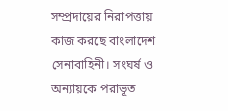সম্প্রদায়ের নিরাপত্তায় কাজ করছে বাংলাদেশ সেনাবাহিনী। সংঘর্ষ ও অন্যায়কে পরাভূত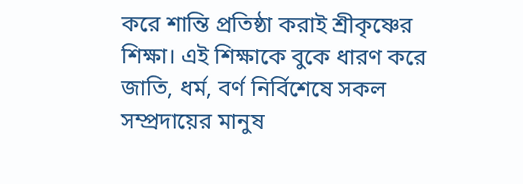করে শান্তি প্রতিষ্ঠা করাই শ্রীকৃষ্ণের শিক্ষা। এই শিক্ষাকে বুকে ধারণ করে জাতি, ধর্ম, বর্ণ নির্বিশেষে সকল সম্প্রদায়ের মানুষ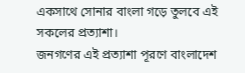একসাথে সোনার বাংলা গড়ে তুলবে এই সকলের প্রত্যাশা।
জনগণের এই প্রত্যাশা পূরণে বাংলাদেশ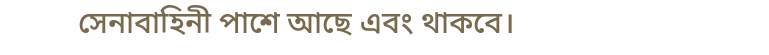সেনাবাহিনী পাশে আছে এবং থাকবে।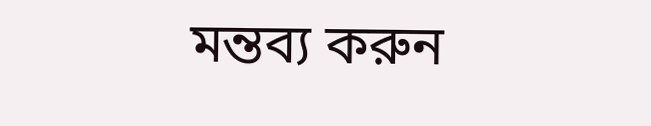মন্তব্য করুন